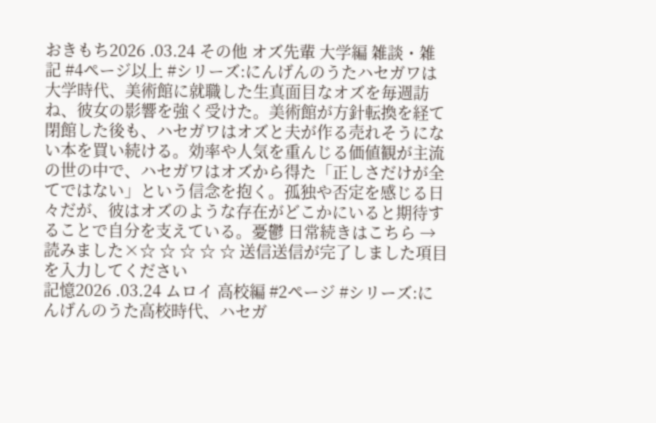おきもち2026 .03.24 その他 オズ先輩 大学編 雑談・雑記 #4ページ以上 #シリーズ:にんげんのうたハセガワは大学時代、美術館に就職した生真面目なオズを毎週訪ね、彼女の影響を強く受けた。美術館が方針転換を経て閉館した後も、ハセガワはオズと夫が作る売れそうにない本を買い続ける。効率や人気を重んじる価値観が主流の世の中で、ハセガワはオズから得た「正しさだけが全てではない」という信念を抱く。孤独や否定を感じる日々だが、彼はオズのような存在がどこかにいると期待することで自分を支えている。憂鬱 日常続きはこちら → 読みました×☆ ☆ ☆ ☆ ☆ 送信送信が完了しました項目を入力してください
記憶2026 .03.24 ムロイ 高校編 #2ページ #シリーズ:にんげんのうた高校時代、ハセガ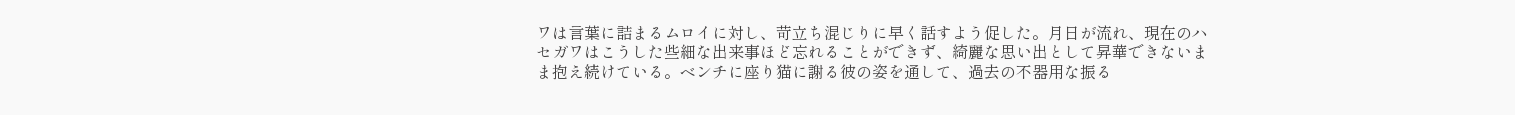ワは言葉に詰まるムロイに対し、苛立ち混じりに早く話すよう促した。月日が流れ、現在のハセガワはこうした些細な出来事ほど忘れることができず、綺麗な思い出として昇華できないまま抱え続けている。ベンチに座り猫に謝る彼の姿を通して、過去の不器用な振る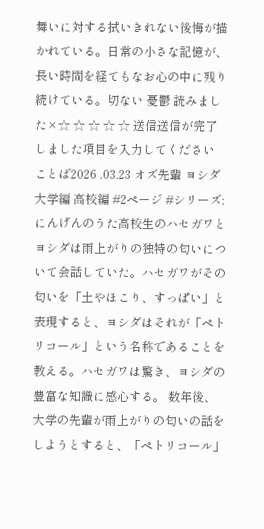舞いに対する拭いきれない後悔が描かれている。日常の小さな記憶が、長い時間を経てもなお心の中に残り続けている。切ない 憂鬱 読みました×☆ ☆ ☆ ☆ ☆ 送信送信が完了しました項目を入力してください
ことば2026 .03.23 オズ先輩 ヨシダ 大学編 高校編 #2ページ #シリーズ:にんげんのうた高校生のハセガワとヨシダは雨上がりの独特の匂いについて会話していた。ハセガワがその匂いを「土やほこり、すっぱい」と表現すると、ヨシダはそれが「ペトリコール」という名称であることを教える。ハセガワは驚き、ヨシダの豊富な知識に感心する。 数年後、大学の先輩が雨上がりの匂いの話をしようとすると、「ペトリコール」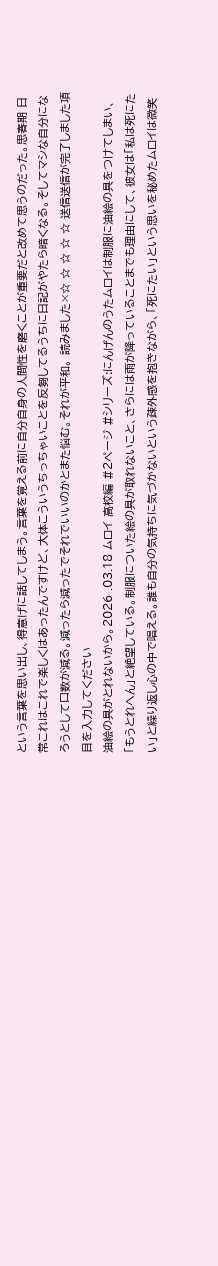という言葉を思い出し、得意げに話してしまう。言葉を覚える前に自分自身の人間性を磨くことが重要だと改めて思うのだった。思春期 日常これはこれで楽しくはあったんですけど、大体こういうちっちゃいことを反芻してるうちに日記がやたら暗くなる。そしてマシな自分になろうとして口数が減る。減ったら減ったでそれでいいのかとまた悩む。それが平和。 読みました×☆ ☆ ☆ ☆ ☆ 送信送信が完了しました項目を入力してください
油絵の具がとれないから。2026 .03.18 ムロイ 高校編 #2ページ #シリーズ:にんげんのうたムロイは制服に油絵の具をつけてしまい、「もうとれへん」と絶望している。制服についた絵の具が取れないこと、さらには雨が降っていることまでも理由にして、彼女は「私は死にたい」と繰り返し心の中で唱える。誰も自分の気持ちに気づかないという疎外感を抱きながら、「死にたい」という思いを秘めたムロイは微笑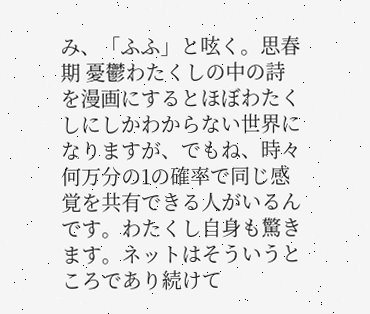み、「ふふ」と呟く。思春期 憂鬱わたくしの中の詩を漫画にするとほぼわたくしにしかわからない世界になりますが、でもね、時々何万分の1の確率で同じ感覚を共有できる人がいるんです。わたくし自身も驚きます。ネットはそういうところであり続けて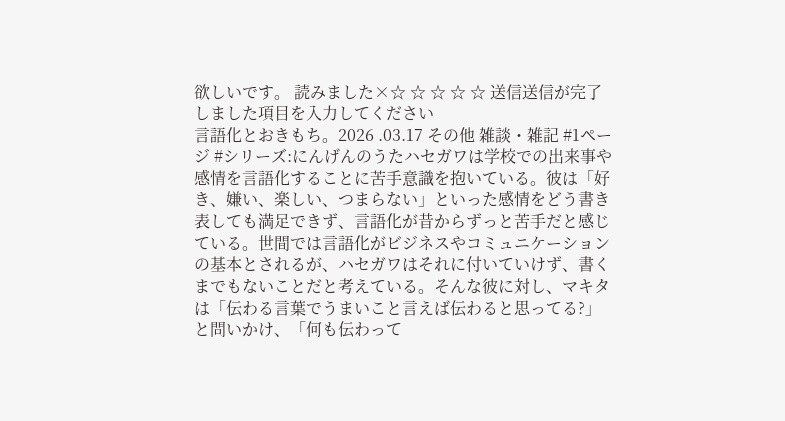欲しいです。 読みました×☆ ☆ ☆ ☆ ☆ 送信送信が完了しました項目を入力してください
言語化とおきもち。2026 .03.17 その他 雑談・雑記 #1ページ #シリーズ:にんげんのうたハセガワは学校での出来事や感情を言語化することに苦手意識を抱いている。彼は「好き、嫌い、楽しい、つまらない」といった感情をどう書き表しても満足できず、言語化が昔からずっと苦手だと感じている。世間では言語化がビジネスやコミュニケーションの基本とされるが、ハセガワはそれに付いていけず、書くまでもないことだと考えている。そんな彼に対し、マキタは「伝わる言葉でうまいこと言えば伝わると思ってる?」と問いかけ、「何も伝わって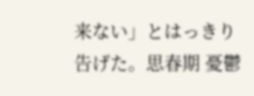来ない」とはっきり告げた。思春期 憂鬱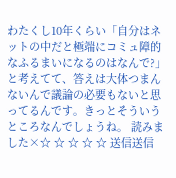わたくし10年くらい「自分はネットの中だと極端にコミュ障的なふるまいになるのはなんで?」と考えてて、答えは大体つまんないんで議論の必要もないと思ってるんです。きっとそういうところなんでしょうね。 読みました×☆ ☆ ☆ ☆ ☆ 送信送信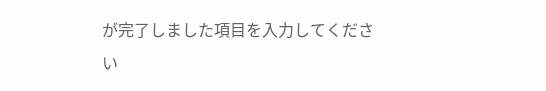が完了しました項目を入力してください